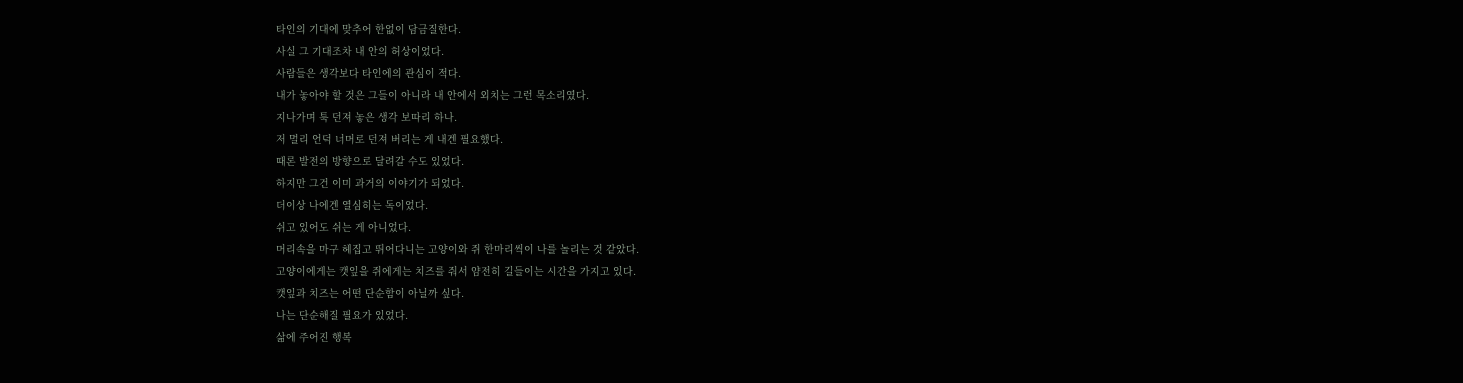타인의 기대에 맞추어 한없이 담금질한다.
사실 그 기대조차 내 안의 허상이었다.
사람들은 생각보다 타인에의 관심이 적다.
내가 놓아야 할 것은 그들이 아니라 내 안에서 외치는 그런 목소리였다.
지나가며 툭 던져 놓은 생각 보따리 하나.
저 멀리 언덕 너머로 던져 버리는 게 내겐 필요했다.
때론 발전의 방향으로 달려갈 수도 있었다.
하지만 그건 이미 과거의 이야기가 되었다.
더이상 나에겐 열심히는 독이었다.
쉬고 있어도 쉬는 게 아니었다.
머리속을 마구 헤집고 뛰어다니는 고양이와 쥐 한마리씩이 나를 놀리는 것 같았다.
고양이에게는 캣잎을 쥐에게는 치즈를 줘서 얌전히 길들이는 시간을 가지고 있다.
캣잎과 치즈는 어떤 단순함이 아닐까 싶다.
나는 단순해질 필요가 있었다.
삶에 주어진 행복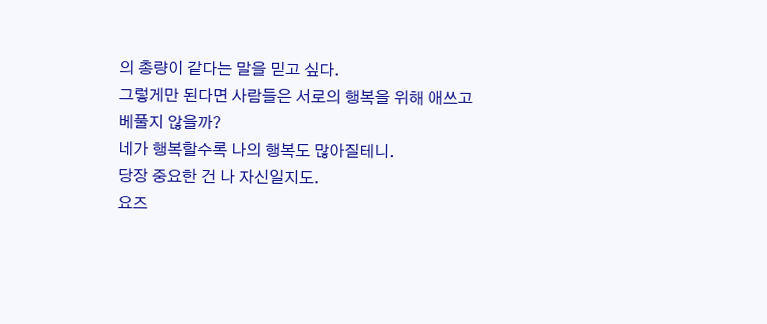의 총량이 같다는 말을 믿고 싶다.
그렇게만 된다면 사람들은 서로의 행복을 위해 애쓰고 베풀지 않을까?
네가 행복할수록 나의 행복도 많아질테니.
당장 중요한 건 나 자신일지도.
요즈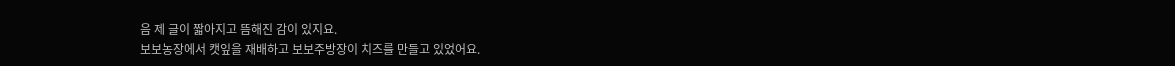음 제 글이 짧아지고 뜸해진 감이 있지요.
보보농장에서 캣잎을 재배하고 보보주방장이 치즈를 만들고 있었어요.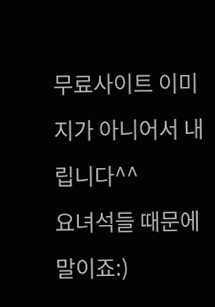무료사이트 이미지가 아니어서 내립니다^^
요녀석들 때문에 말이죠:)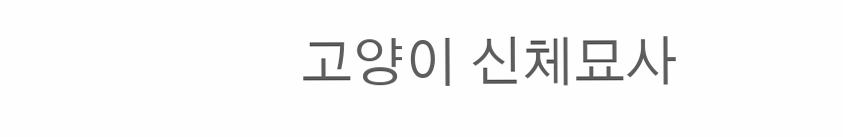고양이 신체묘사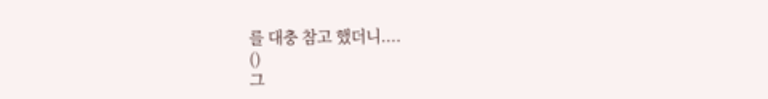를 대충 참고 했더니....
()
그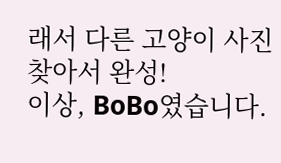래서 다른 고양이 사진 찾아서 완성!
이상, BoBo였습니다.